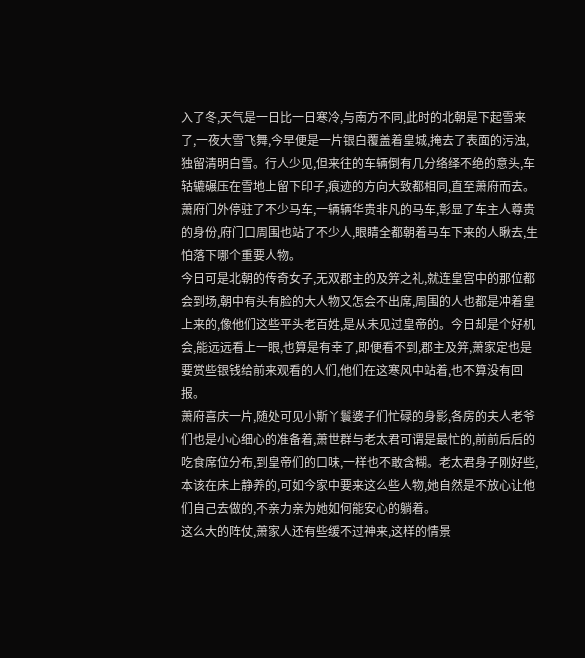入了冬,天气是一日比一日寒冷,与南方不同,此时的北朝是下起雪来了,一夜大雪飞舞,今早便是一片银白覆盖着皇城,掩去了表面的污浊,独留清明白雪。行人少见,但来往的车辆倒有几分络绎不绝的意头,车轱辘碾压在雪地上留下印子,痕迹的方向大致都相同,直至萧府而去。
萧府门外停驻了不少马车,一辆辆华贵非凡的马车,彰显了车主人尊贵的身份,府门口周围也站了不少人,眼睛全都朝着马车下来的人瞅去,生怕落下哪个重要人物。
今日可是北朝的传奇女子,无双郡主的及笄之礼,就连皇宫中的那位都会到场,朝中有头有脸的大人物又怎会不出席,周围的人也都是冲着皇上来的,像他们这些平头老百姓,是从未见过皇帝的。今日却是个好机会,能远远看上一眼,也算是有幸了,即便看不到,郡主及笄,萧家定也是要赏些银钱给前来观看的人们,他们在这寒风中站着,也不算没有回报。
萧府喜庆一片,随处可见小斯丫鬟婆子们忙碌的身影,各房的夫人老爷们也是小心细心的准备着,萧世群与老太君可谓是最忙的,前前后后的吃食席位分布,到皇帝们的口味,一样也不敢含糊。老太君身子刚好些,本该在床上静养的,可如今家中要来这么些人物,她自然是不放心让他们自己去做的,不亲力亲为她如何能安心的躺着。
这么大的阵仗,萧家人还有些缓不过神来,这样的情景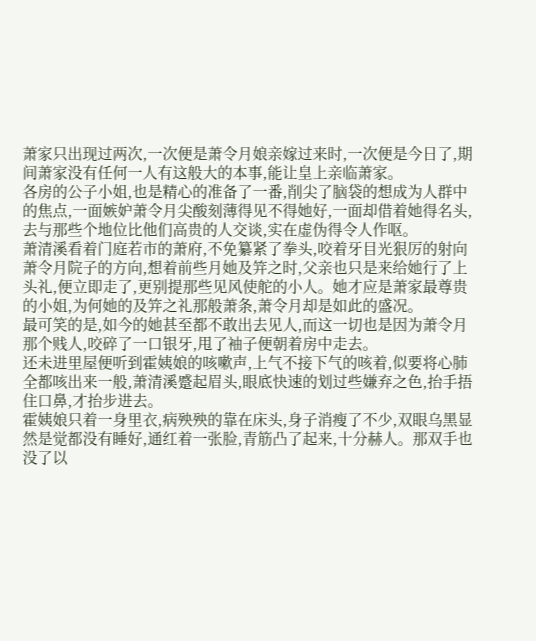萧家只出现过两次,一次便是萧令月娘亲嫁过来时,一次便是今日了,期间萧家没有任何一人有这般大的本事,能让皇上亲临萧家。
各房的公子小姐,也是精心的准备了一番,削尖了脑袋的想成为人群中的焦点,一面嫉妒萧令月尖酸刻薄得见不得她好,一面却借着她得名头,去与那些个地位比他们高贵的人交谈,实在虚伪得令人作呕。
萧清溪看着门庭若市的萧府,不免纂紧了拳头,咬着牙目光狠厉的射向萧令月院子的方向,想着前些月她及笄之时,父亲也只是来给她行了上头礼,便立即走了,更别提那些见风使舵的小人。她才应是萧家最尊贵的小姐,为何她的及笄之礼那般萧条,萧令月却是如此的盛况。
最可笑的是,如今的她甚至都不敢出去见人,而这一切也是因为萧令月那个贱人,咬碎了一口银牙,甩了袖子便朝着房中走去。
还未进里屋便听到霍姨娘的咳嗽声,上气不接下气的咳着,似要将心肺全都咳出来一般,萧清溪蹙起眉头,眼底快速的划过些嫌弃之色,抬手捂住口鼻,才抬步进去。
霍姨娘只着一身里衣,病殃殃的靠在床头,身子消瘦了不少,双眼乌黑显然是觉都没有睡好,通红着一张脸,青筋凸了起来,十分赫人。那双手也没了以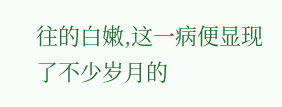往的白嫩,这一病便显现了不少岁月的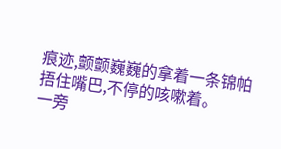痕迹,颤颤巍巍的拿着一条锦帕捂住嘴巴,不停的咳嗽着。
一旁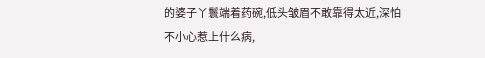的婆子丫鬟端着药碗,低头皱眉不敢靠得太近,深怕不小心惹上什么病,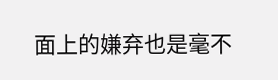面上的嫌弃也是毫不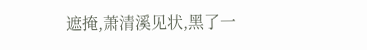遮掩,萧清溪见状,黑了一